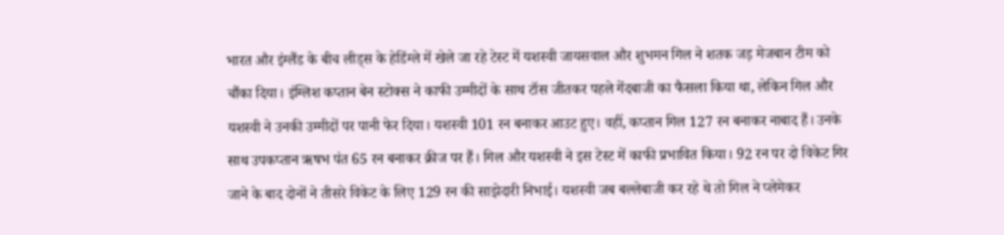भारत और इंग्लैंड के बीच लीड्स के हेडिंग्ले में खेले जा रहे टेस्ट में यशस्वी जायसवाल और शुभमन गिल ने शतक जड़ मेजबान टीम को चौंका दिया। इंग्लिश कप्तान बेन स्टोक्स ने काफी उम्मीदों के साथ टॉस जीतकर पहले गेंदबाजी का फैसला किया था, लेकिन गिल और यशस्वी ने उनकी उम्मीदों पर पानी फेर दिया। यशस्वी 101 रन बनाकर आउट हुए। वहीं, कप्तान गिल 127 रन बनाकर नाबाद हैं। उनके साथ उपकप्तान ऋषभ पंत 65 रन बनाकर क्रीज पर हैं। गिल और यशस्वी ने इस टेस्ट में काफी प्रभावित किया। 92 रन पर दो विकेट गिर जाने के बाद दोनों ने तीसरे विकेट के लिए 129 रन की साझेदारी निभाई। यशस्वी जब बल्लेबाजी कर रहे थे तो गिल ने प्लेमेकर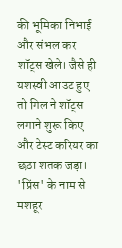की भूमिका निभाई और संभल कर शॉट्स खेले। जैसे ही यशस्वी आउट हुए तो गिल ने शॉट्स लगाने शुरू किए और टेस्ट करियर का छठा शतक जड़ा। 'प्रिंस' के नाम से मशहूर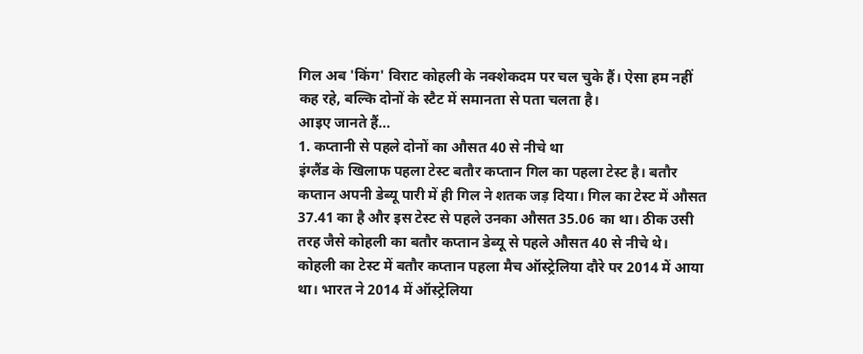गिल अब 'किंग' विराट कोहली के नक्शेकदम पर चल चुके हैं। ऐसा हम नहीं कह रहे, बल्कि दोनों के स्टैट में समानता से पता चलता है।
आइए जानते हैं...
1. कप्तानी से पहले दोनों का औसत 40 से नीचे था
इंग्लैंड के खिलाफ पहला टेस्ट बतौर कप्तान गिल का पहला टेस्ट है। बतौर कप्तान अपनी डेब्यू पारी में ही गिल ने शतक जड़ दिया। गिल का टेस्ट में औसत 37.41 का है और इस टेस्ट से पहले उनका औसत 35.06 का था। ठीक उसी तरह जैसे कोहली का बतौर कप्तान डेब्यू से पहले औसत 40 से नीचे थे। कोहली का टेस्ट में बतौर कप्तान पहला मैच ऑस्ट्रेलिया दौरे पर 2014 में आया था। भारत ने 2014 में ऑस्ट्रेलिया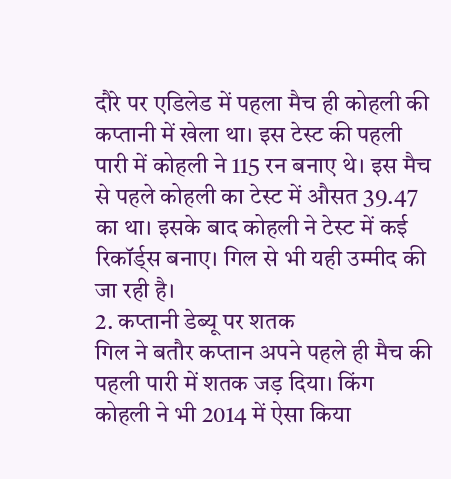दौरे पर एडिलेड में पहला मैच ही कोहली की कप्तानी में खेला था। इस टेस्ट की पहली पारी में कोहली ने 115 रन बनाए थे। इस मैच से पहले कोहली का टेस्ट में औसत 39.47 का था। इसके बाद कोहली ने टेस्ट में कई रिकॉर्ड्स बनाए। गिल से भी यही उम्मीद की जा रही है।
2. कप्तानी डेब्यू पर शतक
गिल ने बतौर कप्तान अपने पहले ही मैच की पहली पारी में शतक जड़ दिया। किंग कोहली ने भी 2014 में ऐसा किया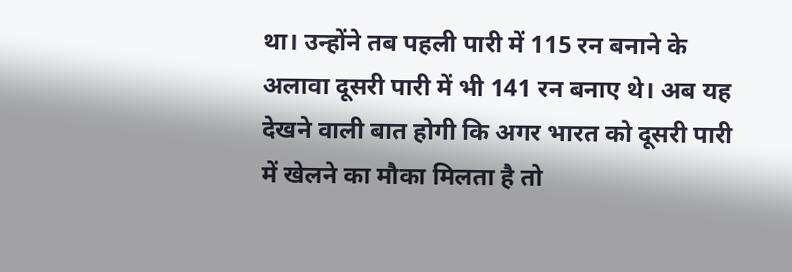था। उन्होंने तब पहली पारी में 115 रन बनाने के अलावा दूसरी पारी में भी 141 रन बनाए थे। अब यह देखने वाली बात होगी कि अगर भारत को दूसरी पारी में खेलने का मौका मिलता है तो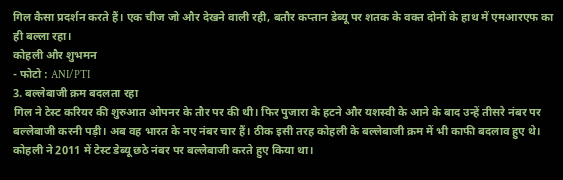गिल कैसा प्रदर्शन करते हैं। एक चीज जो और देखने वाली रही, बतौर कप्तान डेब्यू पर शतक के वक्त दोनों के हाथ में एमआरएफ का ही बल्ला रहा।
कोहली और शुभमन
- फोटो : ANI/PTI
3. बल्लेबाजी क्रम बदलता रहा
गिल ने टेस्ट करियर की शुरुआत ओपनर के तौर पर की थी। फिर पुजारा के हटने और यशस्वी के आने के बाद उन्हें तीसरे नंबर पर बल्लेबाजी करनी पड़ी। अब वह भारत के नए नंबर चार हैं। ठीक इसी तरह कोहली के बल्लेबाजी क्रम में भी काफी बदलाव हुए थे। कोहली ने 2011 में टेस्ट डेब्यू छठे नंबर पर बल्लेबाजी करते हुए किया था।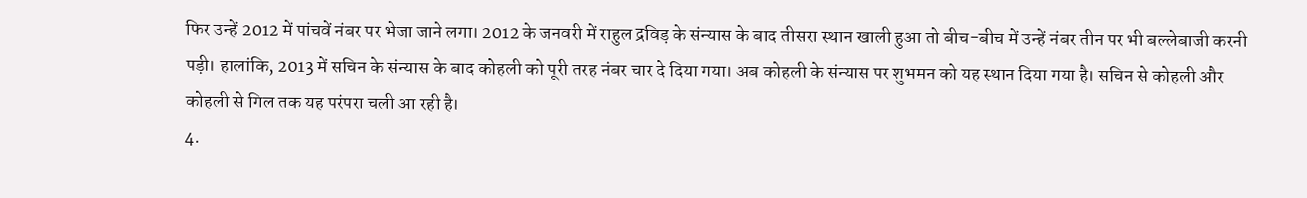फिर उन्हें 2012 में पांचवें नंबर पर भेजा जाने लगा। 2012 के जनवरी में राहुल द्रविड़ के संन्यास के बाद तीसरा स्थान खाली हुआ तो बीच-बीच में उन्हें नंबर तीन पर भी बल्लेबाजी करनी पड़ी। हालांकि, 2013 में सचिन के संन्यास के बाद कोहली को पूरी तरह नंबर चार दे दिया गया। अब कोहली के संन्यास पर शुभमन को यह स्थान दिया गया है। सचिन से कोहली और कोहली से गिल तक यह परंपरा चली आ रही है।
4.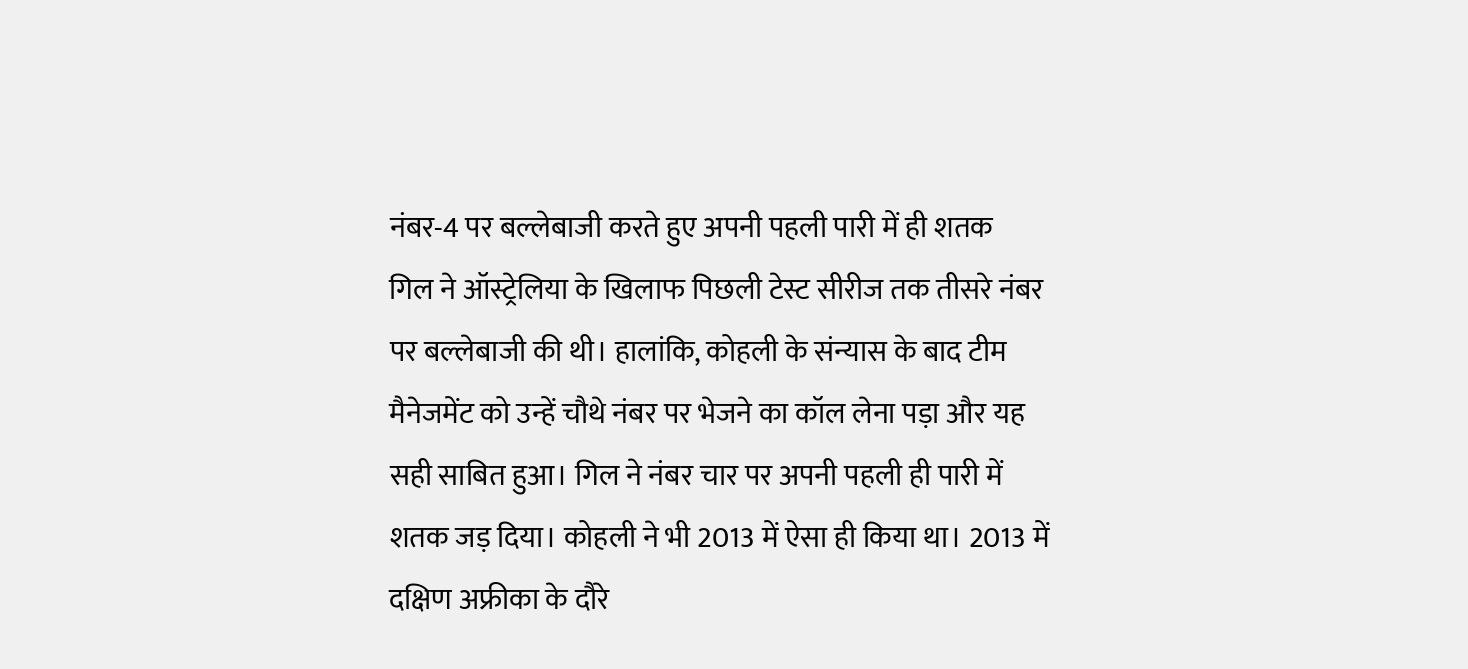नंबर-4 पर बल्लेबाजी करते हुए अपनी पहली पारी में ही शतक
गिल ने ऑस्ट्रेलिया के खिलाफ पिछली टेस्ट सीरीज तक तीसरे नंबर पर बल्लेबाजी की थी। हालांकि, कोहली के संन्यास के बाद टीम मैनेजमेंट को उन्हें चौथे नंबर पर भेजने का कॉल लेना पड़ा और यह सही साबित हुआ। गिल ने नंबर चार पर अपनी पहली ही पारी में शतक जड़ दिया। कोहली ने भी 2013 में ऐसा ही किया था। 2013 में दक्षिण अफ्रीका के दौरे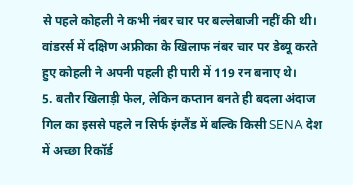से पहले कोहली ने कभी नंबर चार पर बल्लेबाजी नहीं की थी। वांडरर्स में दक्षिण अफ्रीका के खिलाफ नंबर चार पर डेब्यू करते हुए कोहली ने अपनी पहली ही पारी में 119 रन बनाए थे।
5. बतौर खिलाड़ी फेल, लेकिन कप्तान बनते ही बदला अंदाज
गिल का इससे पहले न सिर्फ इंग्लैंड में बल्कि किसी SENA देश में अच्छा रिकॉर्ड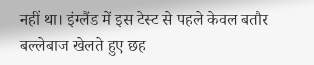नहीं था। इंग्लैंड में इस टेस्ट से पहले केवल बतौर बल्लेबाज खेलते हुए छह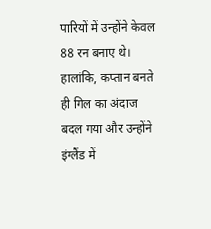पारियों में उन्होंने केवल 88 रन बनाए थे। हालांकि, कप्तान बनते ही गिल का अंदाज बदल गया और उन्होंने इंग्लैंड में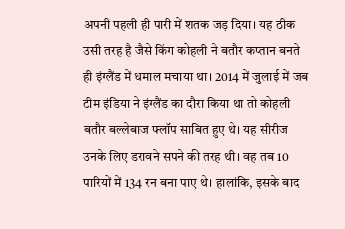अपनी पहली ही पारी में शतक जड़ दिया। यह ठीक उसी तरह है जैसे किंग कोहली ने बतौर कप्तान बनते ही इंग्लैंड में धमाल मचाया था। 2014 में जुलाई में जब टीम इंडिया ने इंग्लैंड का दौरा किया था तो कोहली बतौर बल्लेबाज फ्लॉप साबित हुए थे। यह सीरीज उनके लिए डरावने सपने की तरह थी। वह तब 10 पारियों में 134 रन बना पाए थे। हालांकि, इसके बाद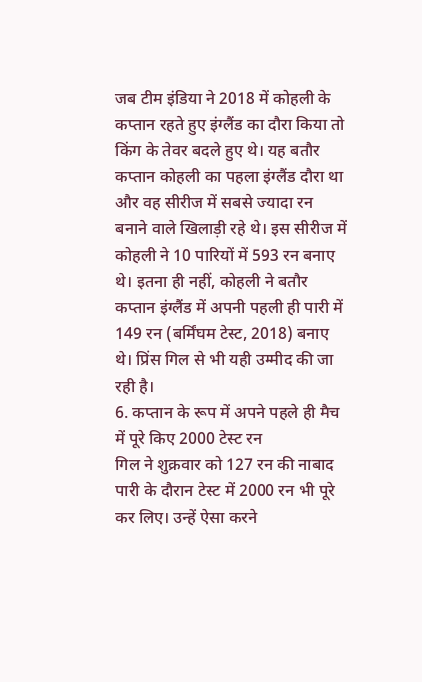जब टीम इंडिया ने 2018 में कोहली के कप्तान रहते हुए इंग्लैंड का दौरा किया तो किंग के तेवर बदले हुए थे। यह बतौर कप्तान कोहली का पहला इंग्लैंड दौरा था और वह सीरीज में सबसे ज्यादा रन बनाने वाले खिलाड़ी रहे थे। इस सीरीज में कोहली ने 10 पारियों में 593 रन बनाए थे। इतना ही नहीं, कोहली ने बतौर कप्तान इंग्लैंड में अपनी पहली ही पारी में 149 रन (बर्मिंघम टेस्ट, 2018) बनाए थे। प्रिंस गिल से भी यही उम्मीद की जा रही है।
6. कप्तान के रूप में अपने पहले ही मैच में पूरे किए 2000 टेस्ट रन
गिल ने शुक्रवार को 127 रन की नाबाद पारी के दौरान टेस्ट में 2000 रन भी पूरे कर लिए। उन्हें ऐसा करने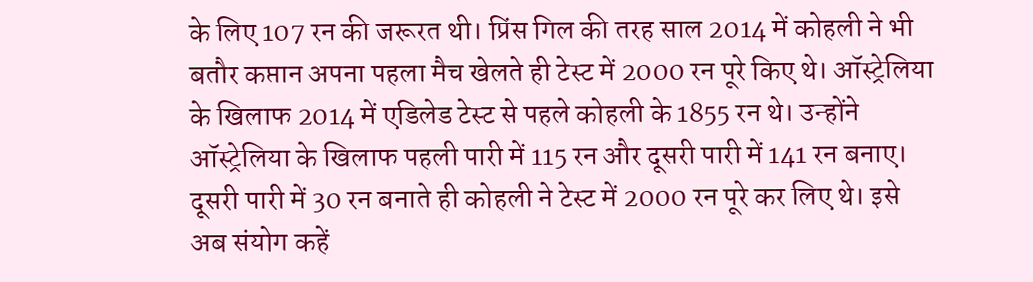के लिए 107 रन की जरूरत थी। प्रिंस गिल की तरह साल 2014 में कोहली ने भी बतौर कप्तान अपना पहला मैच खेलते ही टेस्ट में 2000 रन पूरे किए थे। ऑस्ट्रेलिया के खिलाफ 2014 में एडिलेड टेस्ट से पहले कोहली के 1855 रन थे। उन्होंने ऑस्ट्रेलिया के खिलाफ पहली पारी में 115 रन और दूसरी पारी में 141 रन बनाए। दूसरी पारी में 30 रन बनाते ही कोहली ने टेस्ट में 2000 रन पूरे कर लिए थे। इसे अब संयोग कहें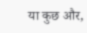या कुछ और,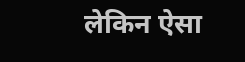लेकिन ऐसा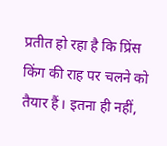प्रतीत हो रहा है कि प्रिंस किंग की राह पर चलने को तैयार हैं। इतना ही नहीं,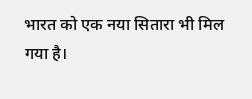भारत को एक नया सितारा भी मिल गया है।